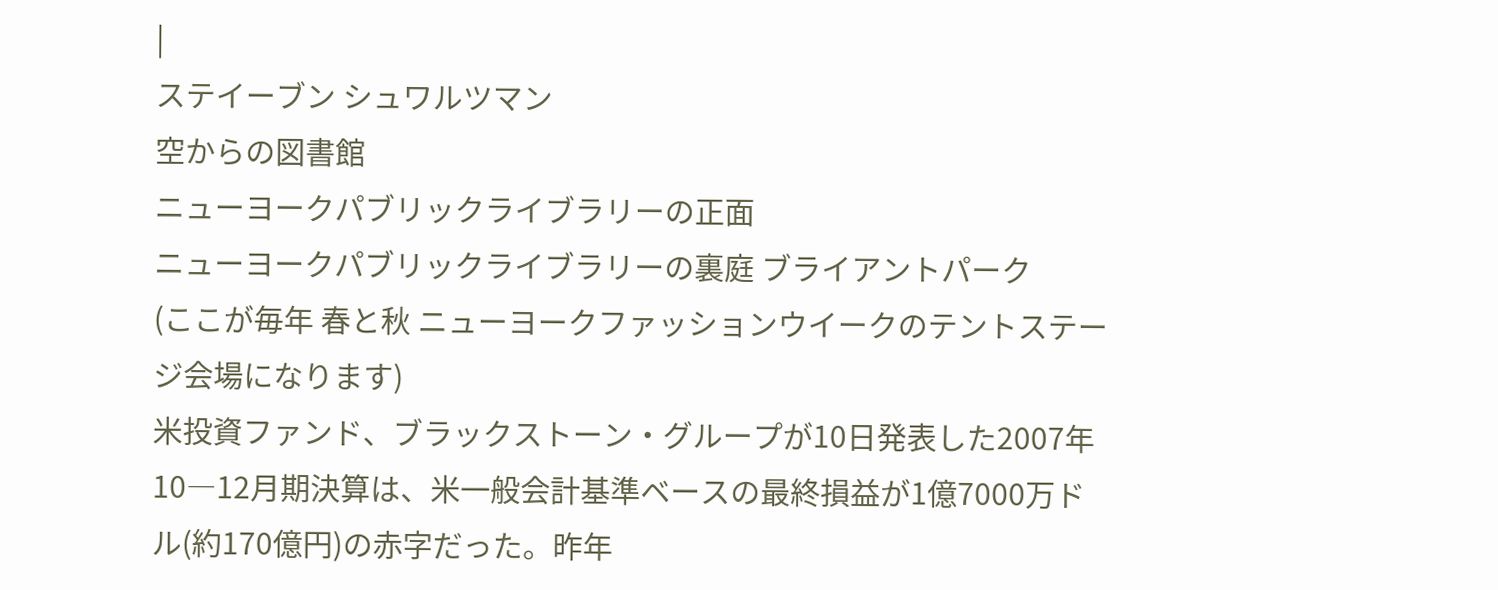|
ステイーブン シュワルツマン
空からの図書館
ニューヨークパブリックライブラリーの正面
ニューヨークパブリックライブラリーの裏庭 ブライアントパーク
(ここが毎年 春と秋 ニューヨークファッションウイークのテントステージ会場になります)
米投資ファンド、ブラックストーン・グループが10日発表した2007年10―12月期決算は、米一般会計基準ベースの最終損益が1億7000万ドル(約170億円)の赤字だった。昨年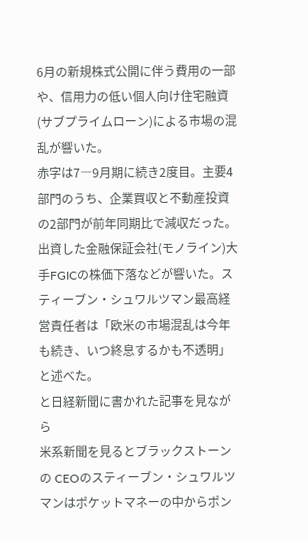6月の新規株式公開に伴う費用の一部や、信用力の低い個人向け住宅融資(サブプライムローン)による市場の混乱が響いた。
赤字は7―9月期に続き2度目。主要4部門のうち、企業買収と不動産投資の2部門が前年同期比で減収だった。出資した金融保証会社(モノライン)大手FGICの株価下落などが響いた。スティーブン・シュワルツマン最高経営責任者は「欧米の市場混乱は今年も続き、いつ終息するかも不透明」と述べた。
と日経新聞に書かれた記事を見ながら
米系新聞を見るとブラックストーンの CEOのスティーブン・シュワルツマンはポケットマネーの中からポン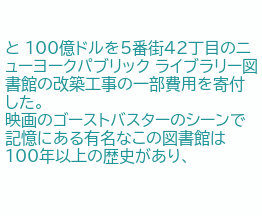と 100億ドルを5番街42丁目のニューヨークパブリック ライブラリー図書館の改築工事の一部費用を寄付した。
映画のゴーストバスターのシーンで記憶にある有名なこの図書館は100年以上の歴史があり、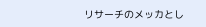リサーチのメッカとし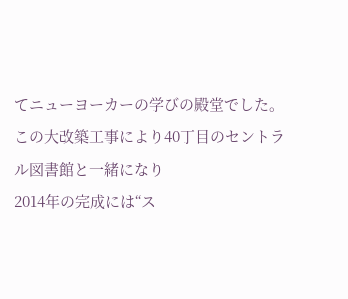てニューヨーカーの学びの殿堂でした。
この大改築工事により40丁目のセントラル図書館と一緒になり
2014年の完成には“ス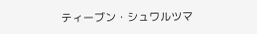ティーブン・シュワルツマ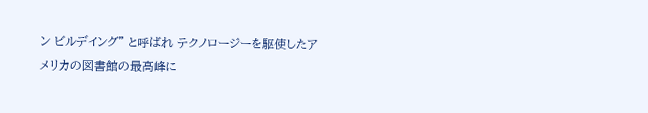ン ビルデイング” と呼ばれ テクノロージーを駆使したアメリカの図書館の最高峰に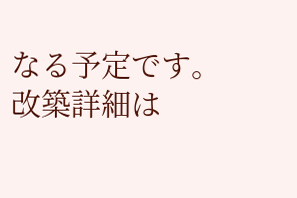なる予定です。
改築詳細は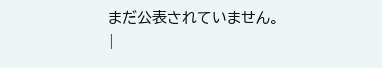まだ公表されていません。
|